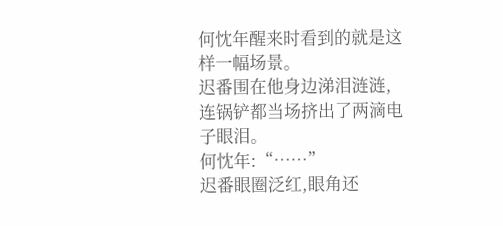何忱年醒来时看到的就是这样一幅场景。
迟番围在他身边涕泪涟涟,连锅铲都当场挤出了两滴电子眼泪。
何忱年:“……”
迟番眼圈泛红,眼角还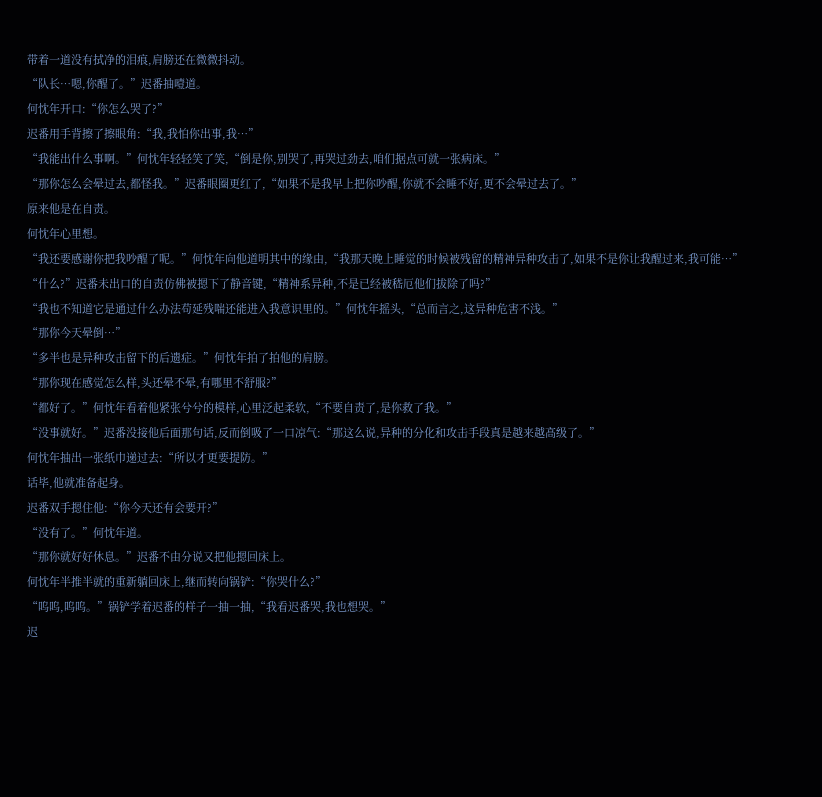带着一道没有拭净的泪痕,肩膀还在微微抖动。
“队长…嗯,你醒了。”迟番抽噎道。
何忱年开口:“你怎么哭了?”
迟番用手背擦了擦眼角:“我,我怕你出事,我…”
“我能出什么事啊。”何忱年轻轻笑了笑,“倒是你,别哭了,再哭过劲去,咱们据点可就一张病床。”
“那你怎么会晕过去,都怪我。”迟番眼圈更红了,“如果不是我早上把你吵醒,你就不会睡不好,更不会晕过去了。”
原来他是在自责。
何忱年心里想。
“我还要感谢你把我吵醒了呢。”何忱年向他道明其中的缘由,“我那天晚上睡觉的时候被残留的精神异种攻击了,如果不是你让我醒过来,我可能…”
“什么?”迟番未出口的自责仿佛被摁下了静音键,“精神系异种,不是已经被嵇厄他们拔除了吗?”
“我也不知道它是通过什么办法苟延残喘还能进入我意识里的。”何忱年摇头,“总而言之,这异种危害不浅。”
“那你今天晕倒…”
“多半也是异种攻击留下的后遗症。”何忱年拍了拍他的肩膀。
“那你现在感觉怎么样,头还晕不晕,有哪里不舒服?”
“都好了。”何忱年看着他紧张兮兮的模样,心里泛起柔软,“不要自责了,是你救了我。”
“没事就好。”迟番没接他后面那句话,反而倒吸了一口凉气:“那这么说,异种的分化和攻击手段真是越来越高级了。”
何忱年抽出一张纸巾递过去:“所以才更要提防。”
话毕,他就准备起身。
迟番双手摁住他:“你今天还有会要开?”
“没有了。”何忱年道。
“那你就好好休息。”迟番不由分说又把他摁回床上。
何忱年半推半就的重新躺回床上,继而转向锅铲:“你哭什么?”
“呜呜,呜呜。”锅铲学着迟番的样子一抽一抽,“我看迟番哭,我也想哭。”
迟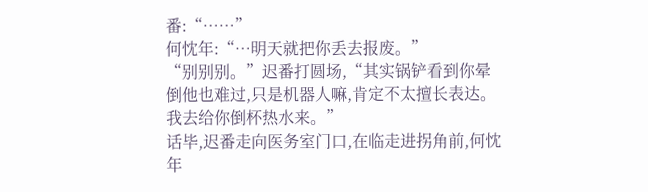番:“……”
何忱年:“…明天就把你丢去报废。”
“别别别。”迟番打圆场,“其实锅铲看到你晕倒他也难过,只是机器人嘛,肯定不太擅长表达。我去给你倒杯热水来。”
话毕,迟番走向医务室门口,在临走进拐角前,何忱年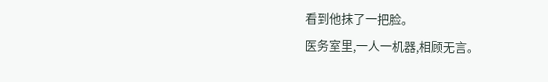看到他抹了一把脸。
医务室里,一人一机器,相顾无言。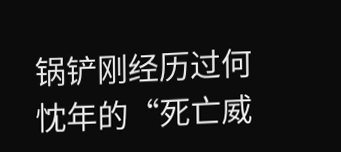锅铲刚经历过何忱年的“死亡威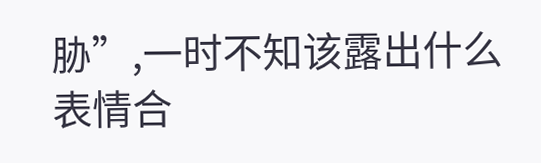胁”,一时不知该露出什么表情合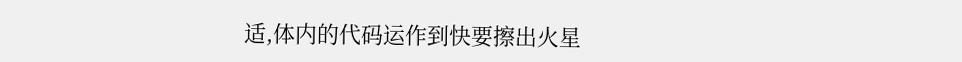适,体内的代码运作到快要擦出火星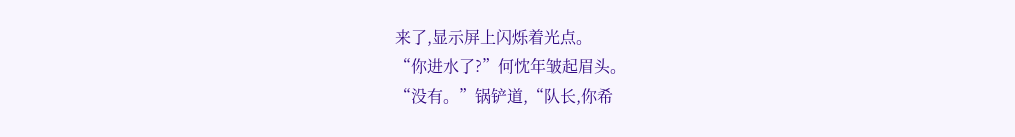来了,显示屏上闪烁着光点。
“你进水了?”何忱年皱起眉头。
“没有。”锅铲道,“队长,你希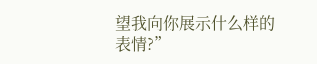望我向你展示什么样的表情?”